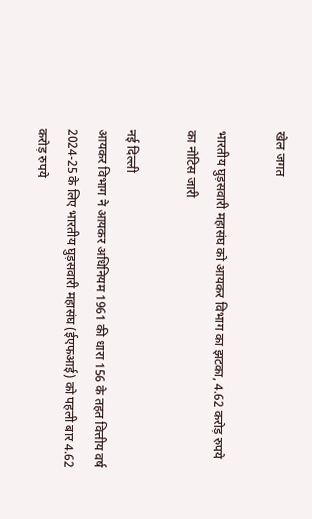खेल जगत

भारतीय घुड़सवारी महासंघ को आयकर विभाग का झटका, 4.62 करोड़ रुपये का नोटिस जारी

नई दिल्ली
आयकर विभाग ने आयकर अधिनियम 1961 की धारा 156 के तहत वित्तीय वर्ष 2024-25 के लिए भारतीय घुड़सवारी महासंघ (ईएफआई) को पहली बार 4.62 करोड़ रुपये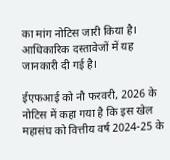का मांग नोटिस जारी किया है। आधिकारिक दस्तावेजों में यह जानकारी दी गई है।

ईएफआई को नौ फरवरी, 2026 के नोटिस में कहा गया है कि इस खेल महासंघ को वित्तीय वर्ष 2024-25 के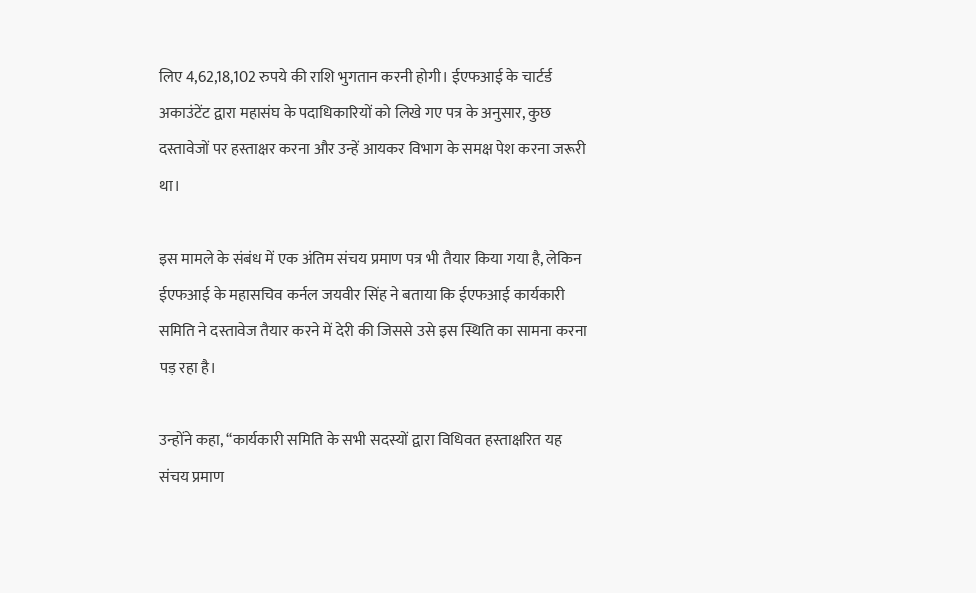लिए 4,62,18,102 रुपये की राशि भुगतान करनी होगी। ईएफआई के चार्टर्ड अकाउंटेंट द्वारा महासंघ के पदाधिकारियों को लिखे गए पत्र के अनुसार, कुछ दस्तावेजों पर हस्ताक्षर करना और उन्हें आयकर विभाग के समक्ष पेश करना जरूरी था।

इस मामले के संबंध में एक अंतिम संचय प्रमाण पत्र भी तैयार किया गया है, लेकिन ईएफआई के महासचिव कर्नल जयवीर सिंह ने बताया कि ईएफआई कार्यकारी समिति ने दस्तावेज तैयार करने में देरी की जिससे उसे इस स्थिति का सामना करना पड़ रहा है।

उन्होंने कहा, ‘‘कार्यकारी समिति के सभी सदस्यों द्वारा विधिवत हस्ताक्षरित यह संचय प्रमाण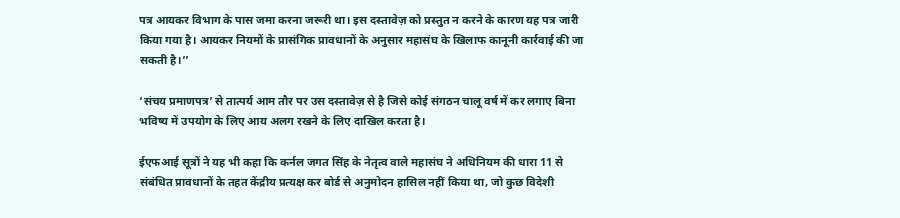पत्र आयकर विभाग के पास जमा करना जरूरी था। इस दस्तावेज़ को प्रस्तुत न करने के कारण यह पत्र जारी किया गया है। आयकर नियमों के प्रासंगिक प्रावधानों के अनुसार महासंघ के खिलाफ कानूनी कार्रवाई की जा सकती है।’’

‘संचय प्रमाणपत्र’ से तात्पर्य आम तौर पर उस दस्तावेज़ से है जिसे कोई संगठन चालू वर्ष में कर लगाए बिना भविष्य में उपयोग के लिए आय अलग रखने के लिए दाखिल करता है।

ईएफआई सूत्रों ने यह भी कहा कि कर्नल जगत सिंह के नेतृत्व वाले महासंघ ने अधिनियम की धारा 11 से संबंधित प्रावधानों के तहत केंद्रीय प्रत्यक्ष कर बोर्ड से अनुमोदन हासिल नहीं किया था, जो कुछ विदेशी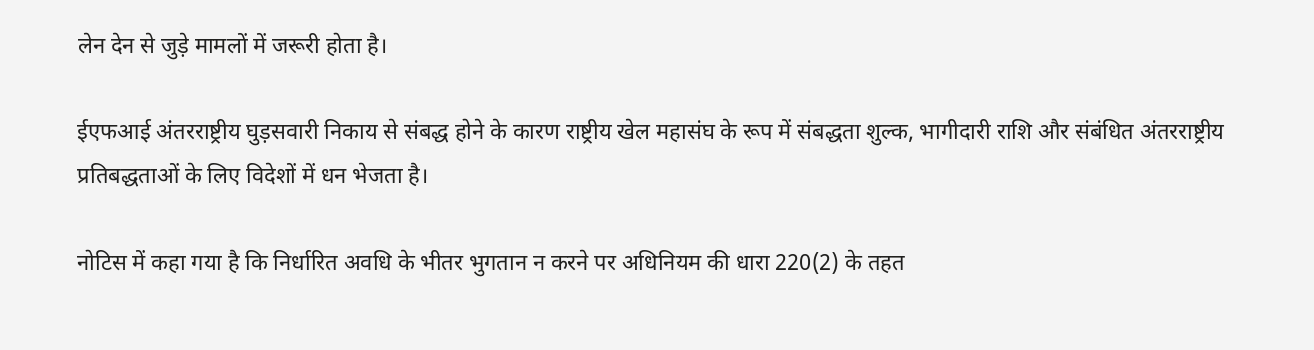लेन देन से जुड़े मामलों में जरूरी होता है।

ईएफआई अंतरराष्ट्रीय घुड़सवारी निकाय से संबद्ध होने के कारण राष्ट्रीय खेल महासंघ के रूप में संबद्धता शुल्क, भागीदारी राशि और संबंधित अंतरराष्ट्रीय प्रतिबद्धताओं के लिए विदेशों में धन भेजता है।

नोटिस में कहा गया है कि निर्धारित अवधि के भीतर भुगतान न करने पर अधिनियम की धारा 220(2) के तहत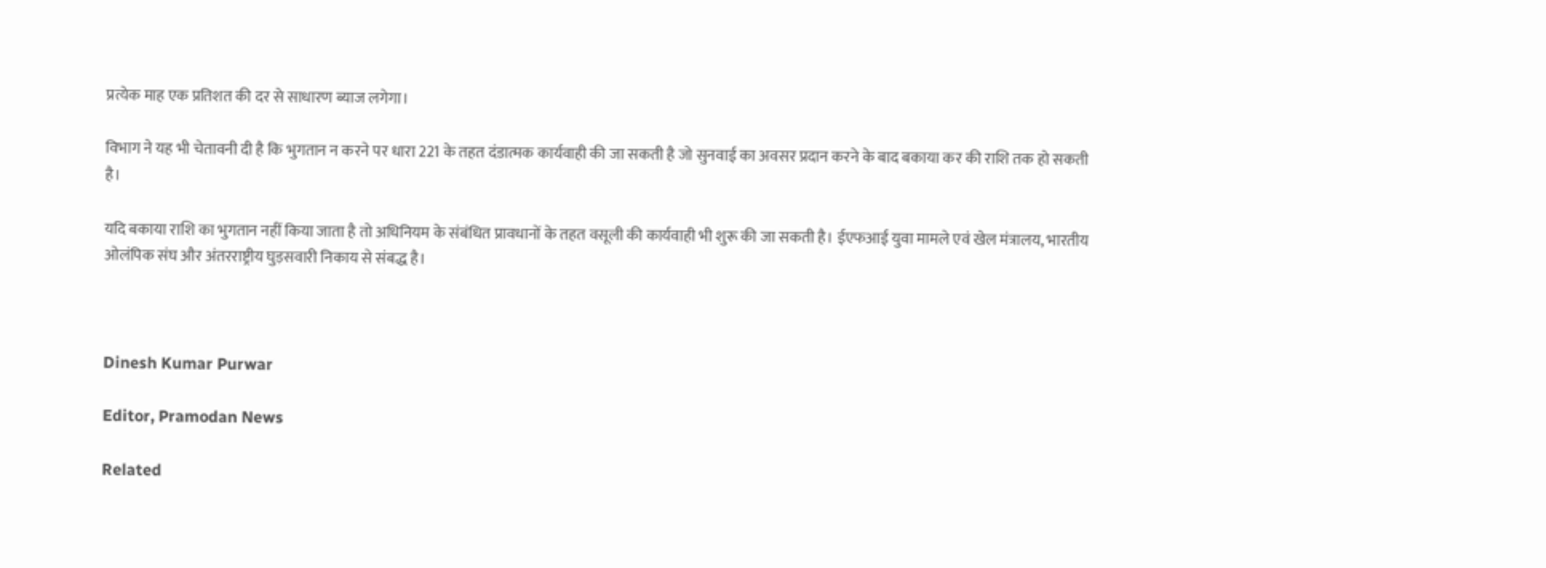प्रत्येक माह एक प्रतिशत की दर से साधारण ब्याज लगेगा।

विभाग ने यह भी चेतावनी दी है कि भुगतान न करने पर धारा 221 के तहत दंडात्मक कार्यवाही की जा सकती है जो सुनवाई का अवसर प्रदान करने के बाद बकाया कर की राशि तक हो सकती है।

यदि बकाया राशि का भुगतान नहीं किया जाता है तो अधिनियम के संबंधित प्रावधानों के तहत वसूली की कार्यवाही भी शुरू की जा सकती है। ईएफआई युवा मामले एवं खेल मंत्रालय, भारतीय ओलंपिक संघ और अंतरराष्ट्रीय घुड़सवारी निकाय से संबद्ध है।



Dinesh Kumar Purwar

Editor, Pramodan News

Related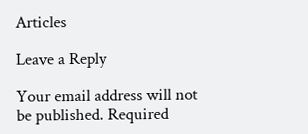Articles

Leave a Reply

Your email address will not be published. Required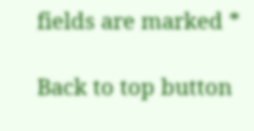fields are marked *

Back to top button